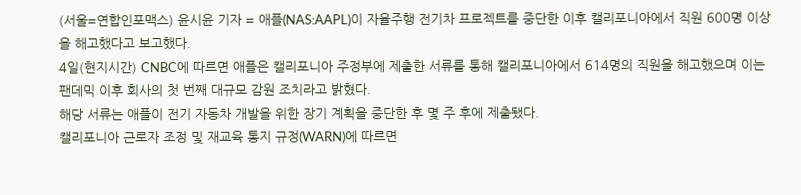(서울=연합인포맥스) 윤시윤 기자 = 애플(NAS:AAPL)이 자율주행 전기차 프로젝트를 중단한 이후 캘리포니아에서 직원 600명 이상을 해고했다고 보고했다.
4일(현지시간) CNBC에 따르면 애플은 캘리포니아 주정부에 제출한 서류를 통해 캘리포니아에서 614명의 직원을 해고했으며 이는 팬데믹 이후 회사의 첫 번째 대규모 감원 조치라고 밝혔다.
해당 서류는 애플이 전기 자동차 개발을 위한 장기 계획을 중단한 후 몇 주 후에 제출됐다.
캘리포니아 근로자 조정 및 재교육 통지 규정(WARN)에 따르면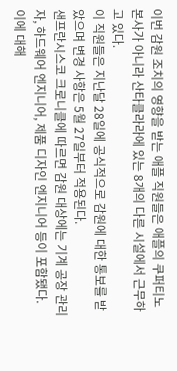이번 감원 조치의 영향을 받는 애플 직원들은 애플의 쿠퍼티노 본사가 아니라 산타클라라에 있는 8개의 다른 시설에서 근무하고 있다.
이 직원들은 지난달 28일에 공식적으로 감원에 대한 통보를 받았으며 변경 사항은 5월 27일부터 적용된다.
샌프란시스코 크로니클에 따르면 감원 대상에는 기계 공장 관리자, 하드웨어 엔지니어, 제품 디자인 엔지니어 등이 포함됐다.
이에 대해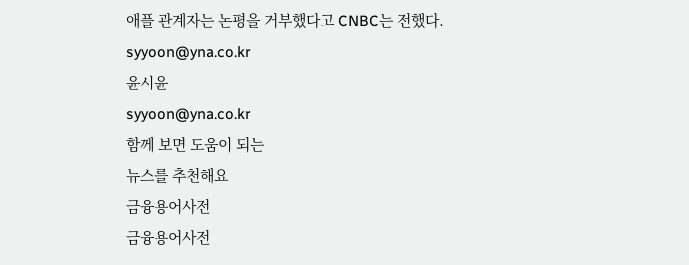애플 관계자는 논평을 거부했다고 CNBC는 전했다.
syyoon@yna.co.kr
윤시윤
syyoon@yna.co.kr
함께 보면 도움이 되는
뉴스를 추천해요
금융용어사전
금융용어사전